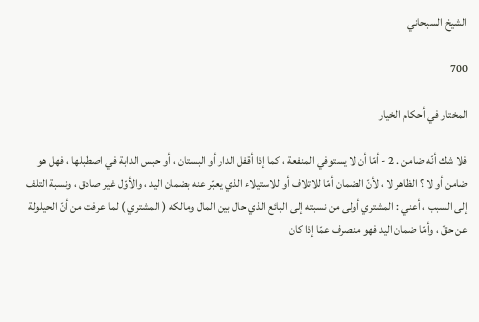الشيخ السبحاني

700

المختار في أحكام الخيار

فلا شك أنّه ضامن . 2 - أمّا أن لا يستوفي المنفعة ، كما إذا أقفل الدار أو البستان ، أو حبس الدابة في اصطبلها ، فهل هو ضامن أو لا ؟ الظاهر لا ، لأنّ الضمان أمّا للاتلاف أو للاستيلاء الذي يعبّر عنه بضمان اليد ، والأوّل غير صادق ، ونسبة التلف إلى السبب ، أعني : المشتري أولى من نسبته إلى البائع الذي حال بين المال ومالكه ( المشتري ) لما عرفت من أنّ الحيلولة عن حقّ ، وأمّا ضمان اليد فهو منصرف عمّا إذا كان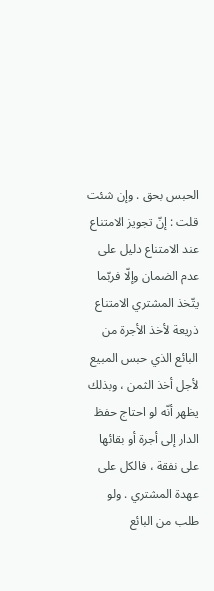الحبس بحق . وإن شئت قلت : إنّ تجويز الامتناع عند الامتناع دليل على عدم الضمان وإلّا فربّما يتّخذ المشتري الامتناع ذريعة لأخذ الأجرة من البائع الذي حبس المبيع لأجل أخذ الثمن ، وبذلك يظهر أنّه لو احتاج حفظ الدار إلى أجرة أو بقائها على نفقة ، فالكل على عهدة المشتري . ولو طلب من البائع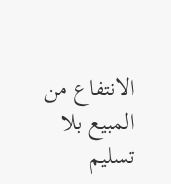الانتفاع من المبيع بلا تسليم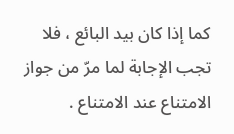كما إذا كان بيد البائع ، فلا تجب الإجابة لما مرّ من جواز الامتناع عند الامتناع .